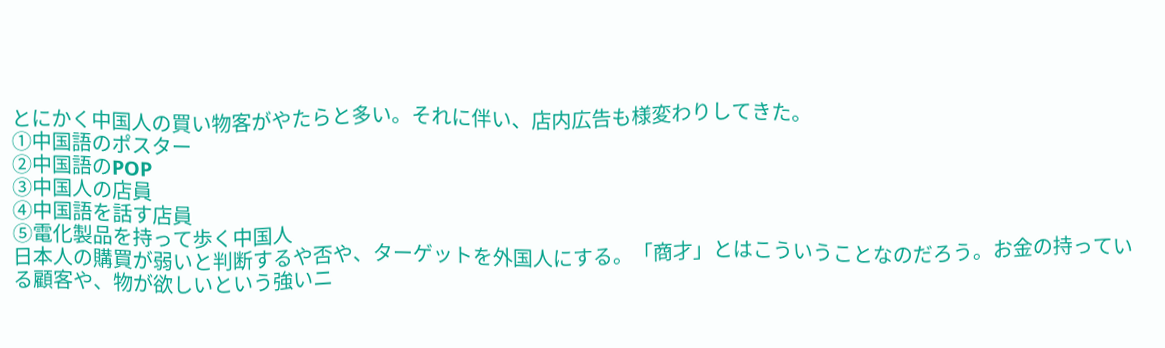とにかく中国人の買い物客がやたらと多い。それに伴い、店内広告も様変わりしてきた。
①中国語のポスター
②中国語のPOP
③中国人の店員
④中国語を話す店員
⑤電化製品を持って歩く中国人
日本人の購買が弱いと判断するや否や、ターゲットを外国人にする。「商才」とはこういうことなのだろう。お金の持っている顧客や、物が欲しいという強いニ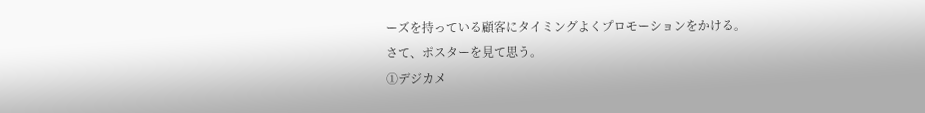ーズを持っている顧客にタイミングよくプロモーションをかける。
さて、ポスターを見て思う。
①デジカメ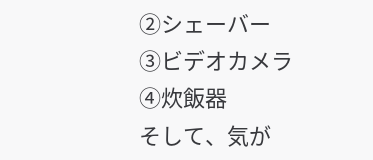②シェーバー
③ビデオカメラ
④炊飯器
そして、気が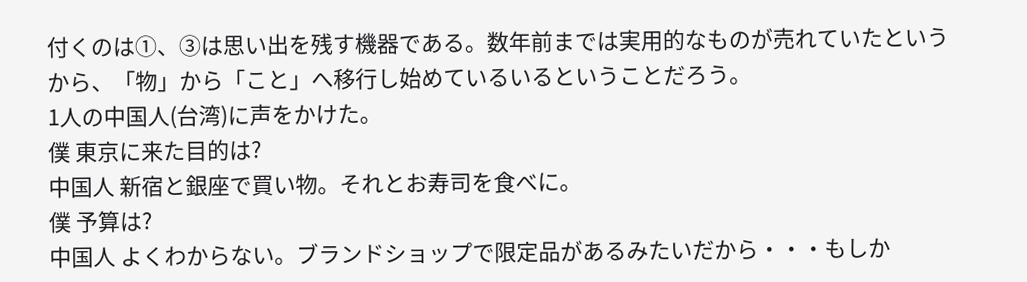付くのは①、③は思い出を残す機器である。数年前までは実用的なものが売れていたというから、「物」から「こと」へ移行し始めているいるということだろう。
1人の中国人(台湾)に声をかけた。
僕 東京に来た目的は?
中国人 新宿と銀座で買い物。それとお寿司を食べに。
僕 予算は?
中国人 よくわからない。ブランドショップで限定品があるみたいだから・・・もしか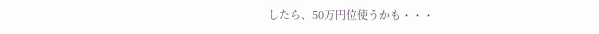したら、50万円位使うかも・・・